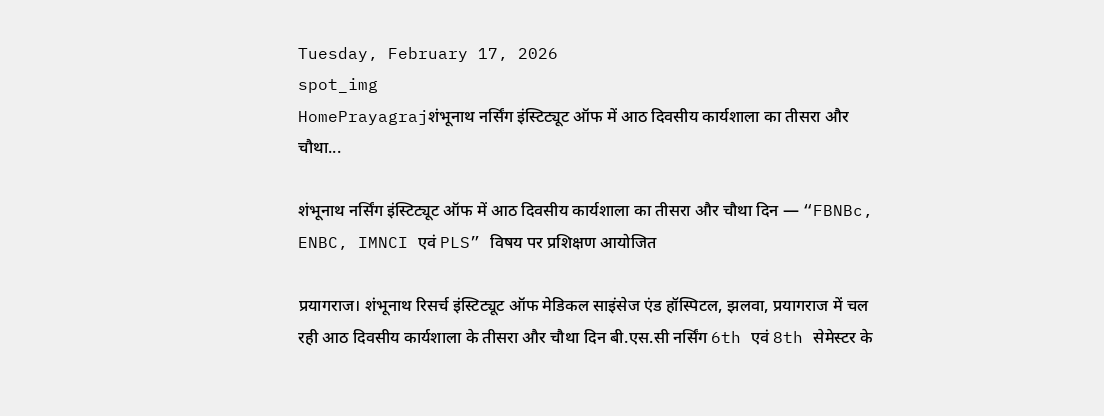Tuesday, February 17, 2026
spot_img
HomePrayagrajशंभूनाथ नर्सिंग इंस्टिट्यूट ऑफ में आठ दिवसीय कार्यशाला का तीसरा और चौथा...

शंभूनाथ नर्सिंग इंस्टिट्यूट ऑफ में आठ दिवसीय कार्यशाला का तीसरा और चौथा दिन — “FBNBc, ENBC, IMNCI एवं PLS” विषय पर प्रशिक्षण आयोजित

प्रयागराज। शंभूनाथ रिसर्च इंस्टिट्यूट ऑफ मेडिकल साइंसेज एंड हॉस्पिटल, झलवा, प्रयागराज में चल रही आठ दिवसीय कार्यशाला के तीसरा और चौथा दिन बी.एस.सी नर्सिंग 6th एवं 8th सेमेस्टर के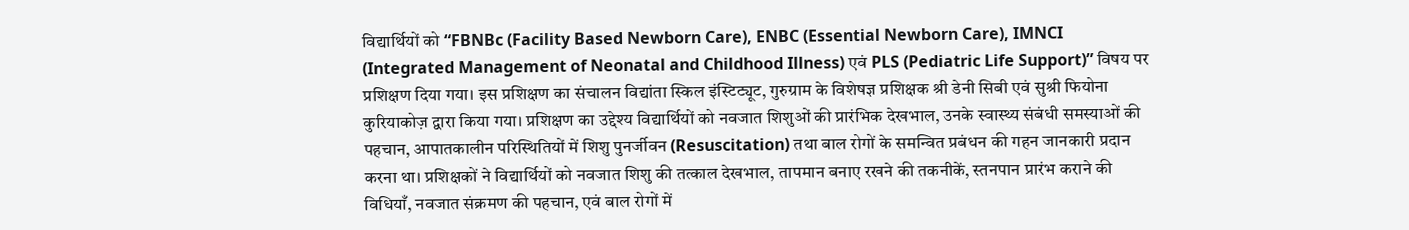विद्यार्थियों को “FBNBc (Facility Based Newborn Care), ENBC (Essential Newborn Care), IMNCI (Integrated Management of Neonatal and Childhood Illness) एवं PLS (Pediatric Life Support)” विषय पर प्रशिक्षण दिया गया। इस प्रशिक्षण का संचालन विद्यांता स्किल इंस्टिट्यूट, गुरुग्राम के विशेषज्ञ प्रशिक्षक श्री डेनी सिबी एवं सुश्री फियोना कुरियाकोज़ द्वारा किया गया। प्रशिक्षण का उद्देश्य विद्यार्थियों को नवजात शिशुओं की प्रारंभिक देखभाल, उनके स्वास्थ्य संबंधी समस्याओं की पहचान, आपातकालीन परिस्थितियों में शिशु पुनर्जीवन (Resuscitation) तथा बाल रोगों के समन्वित प्रबंधन की गहन जानकारी प्रदान करना था। प्रशिक्षकों ने विद्यार्थियों को नवजात शिशु की तत्काल देखभाल, तापमान बनाए रखने की तकनीकें, स्तनपान प्रारंभ कराने की विधियाँ, नवजात संक्रमण की पहचान, एवं बाल रोगों में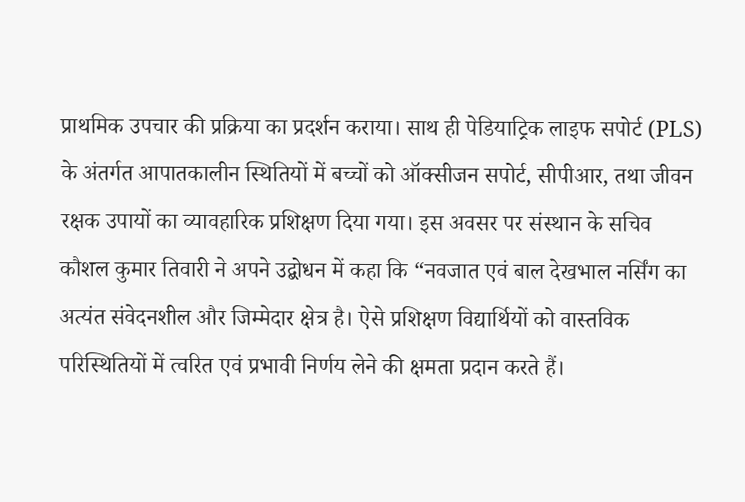प्राथमिक उपचार की प्रक्रिया का प्रदर्शन कराया। साथ ही पेडियाट्रिक लाइफ सपोर्ट (PLS) के अंतर्गत आपातकालीन स्थितियों में बच्चों को ऑक्सीजन सपोर्ट, सीपीआर, तथा जीवन रक्षक उपायों का व्यावहारिक प्रशिक्षण दिया गया। इस अवसर पर संस्थान के सचिव कौशल कुमार तिवारी ने अपने उद्बोधन में कहा कि “नवजात एवं बाल देखभाल नर्सिंग का अत्यंत संवेदनशील और जिम्मेदार क्षेत्र है। ऐसे प्रशिक्षण विद्यार्थियों को वास्तविक परिस्थितियों में त्वरित एवं प्रभावी निर्णय लेने की क्षमता प्रदान करते हैं।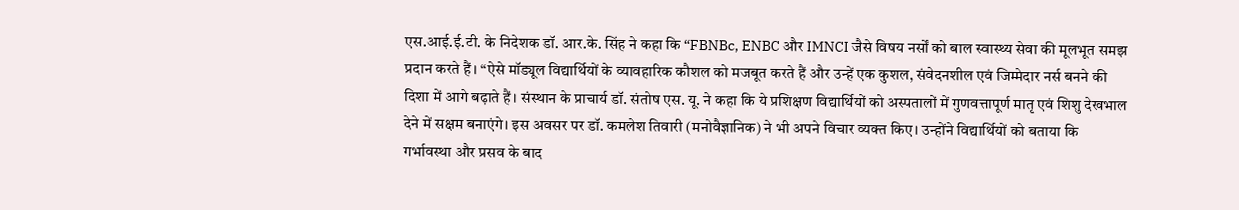एस.आई.ई.टी. के निदेशक डॉ. आर.के. सिंह ने कहा कि “FBNBc, ENBC और IMNCI जैसे विषय नर्सों को बाल स्वास्थ्य सेवा की मूलभूत समझ प्रदान करते हैं। “ऐसे मॉड्यूल विद्यार्थियों के व्यावहारिक कौशल को मजबूत करते हैं और उन्हें एक कुशल, संवेदनशील एवं जिम्मेदार नर्स बनने की दिशा में आगे बढ़ाते हैं। संस्थान के प्राचार्य डॉ. संतोष एस. यू. ने कहा कि ये प्रशिक्षण विद्यार्थियों को अस्पतालों में गुणवत्तापूर्ण मातृ एवं शिशु देखभाल देने में सक्षम बनाएंगे। इस अवसर पर डॉ. कमलेश तिवारी (मनोवैज्ञानिक) ने भी अपने विचार व्यक्त किए। उन्होंने विद्यार्थियों को बताया कि गर्भावस्था और प्रसव के बाद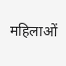महिलाओं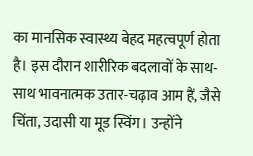का मानसिक स्वास्थ्य बेहद महत्वपूर्ण होता है। इस दौरान शारीरिक बदलावों के साथ-साथ भावनात्मक उतार-चढ़ाव आम हैं, जैसे चिंता, उदासी या मूड स्विंग। उन्होंने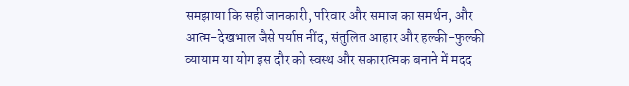समझाया कि सही जानकारी, परिवार और समाज का समर्थन, और आत्म-देखभाल जैसे पर्याप्त नींद, संतुलित आहार और हल्की-फुल्की व्यायाम या योग इस दौर को स्वस्थ और सकारात्मक बनाने में मदद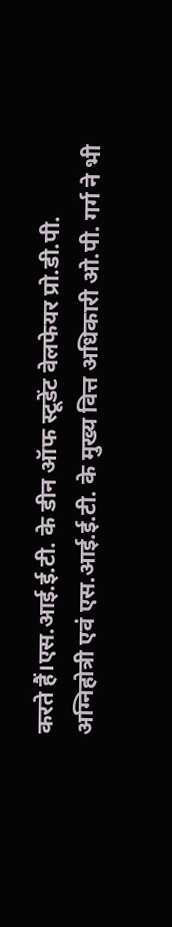करते हैं।एस.आई.ई.टी. के डीन ऑफ स्टूडेंट वेलफेयर प्रो.डी.पी. अग्निहोत्री एवं एस.आई.ई.टी. के मुख्य वित्त अधिकारी ओ.पी. गर्ग ने भी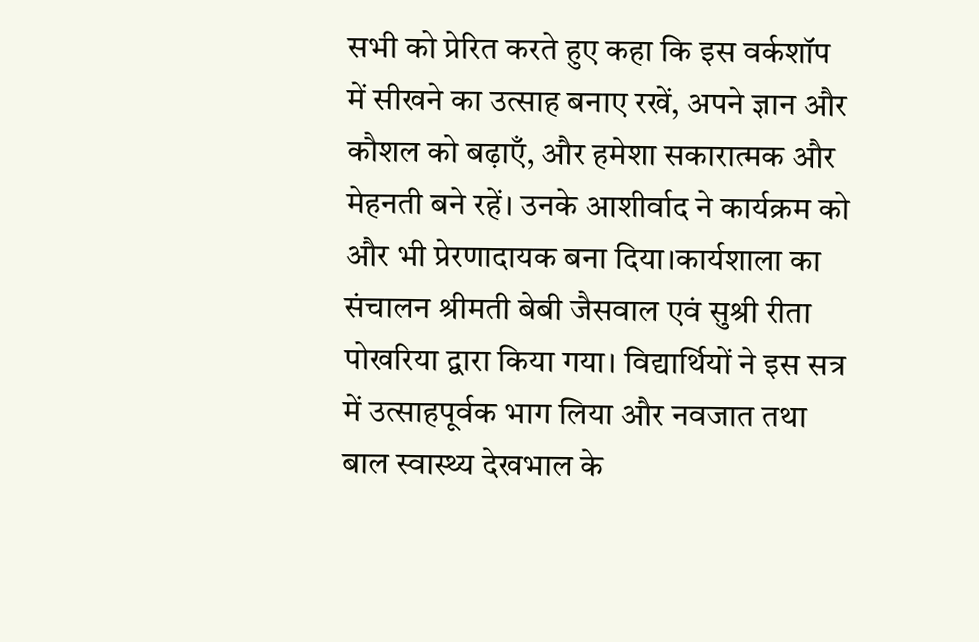सभी को प्रेरित करते हुए कहा कि इस वर्कशॉप में सीखने का उत्साह बनाए रखें, अपने ज्ञान और कौशल को बढ़ाएँ, और हमेशा सकारात्मक और मेहनती बने रहें। उनके आशीर्वाद ने कार्यक्रम को और भी प्रेरणादायक बना दिया।कार्यशाला का संचालन श्रीमती बेबी जैसवाल एवं सुश्री रीता पोखरिया द्वारा किया गया। विद्यार्थियों ने इस सत्र में उत्साहपूर्वक भाग लिया और नवजात तथा बाल स्वास्थ्य देखभाल के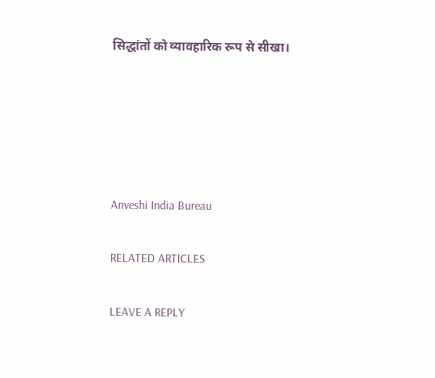सिद्धांतों को व्यावहारिक रूप से सीखा।





Anveshi India Bureau

RELATED ARTICLES

LEAVE A REPLY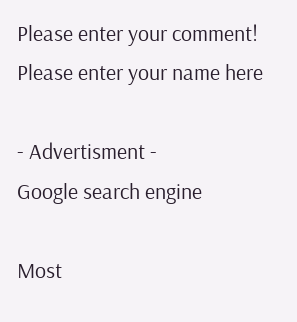Please enter your comment!
Please enter your name here

- Advertisment -
Google search engine

Most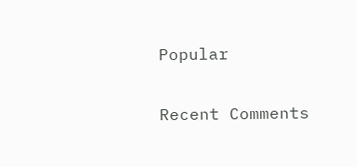Popular

Recent Comments